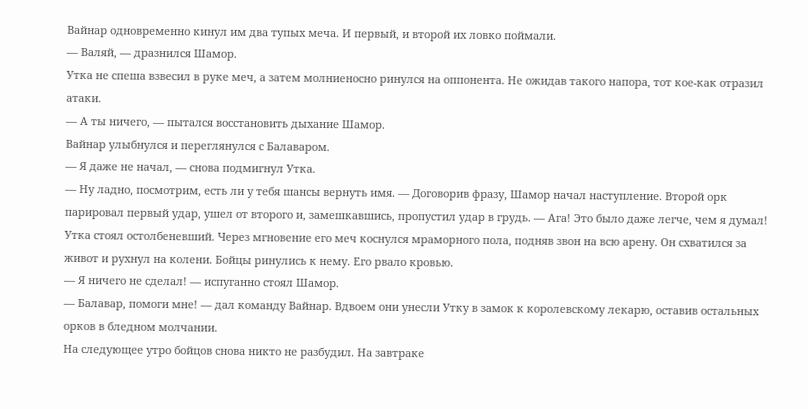Вайнар одновременно кинул им два тупых меча. И первый, и второй их ловко поймали.
— Валяй, — дразнился Шамор.
Утка не спеша взвесил в руке меч, а затем молниеносно ринулся на оппонента. Не ожидав такого напора, тот кое-как отразил атаки.
— А ты ничего, — пытался восстановить дыхание Шамор.
Вайнар улыбнулся и переглянулся с Балаваром.
— Я даже не начал, — снова подмигнул Утка.
— Ну ладно, посмотрим, есть ли у тебя шансы вернуть имя. — Договорив фразу, Шамор начал наступление. Второй орк парировал первый удар, ушел от второго и, замешкавшись, пропустил удар в грудь. — Ага! Это было даже легче, чем я думал!
Утка стоял остолбеневший. Через мгновение его меч коснулся мраморного пола, подняв звон на всю арену. Он схватился за живот и рухнул на колени. Бойцы ринулись к нему. Его рвало кровью.
— Я ничего не сделал! — испуганно стоял Шамор.
— Балавар, помоги мне! — дал команду Вайнар. Вдвоем они унесли Утку в замок к королевскому лекарю, оставив остальных орков в бледном молчании.
На следующее утро бойцов снова никто не разбудил. На завтраке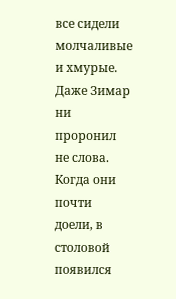все сидели молчаливые и хмурые. Даже Зимар ни проронил не слова. Когда они почти доели, в столовой появился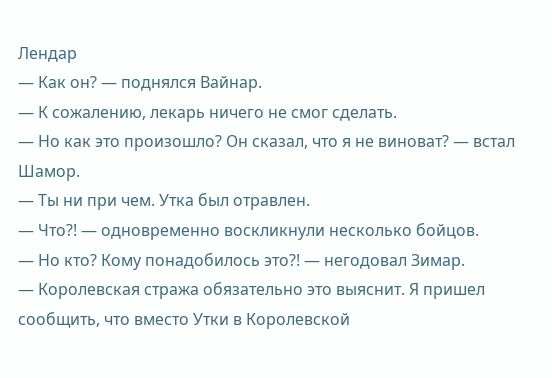Лендар
— Как он? — поднялся Вайнар.
— К сожалению, лекарь ничего не смог сделать.
— Но как это произошло? Он сказал, что я не виноват? — встал Шамор.
— Ты ни при чем. Утка был отравлен.
— Что?! — одновременно воскликнули несколько бойцов.
— Но кто? Кому понадобилось это?! — негодовал Зимар.
— Королевская стража обязательно это выяснит. Я пришел сообщить, что вместо Утки в Королевской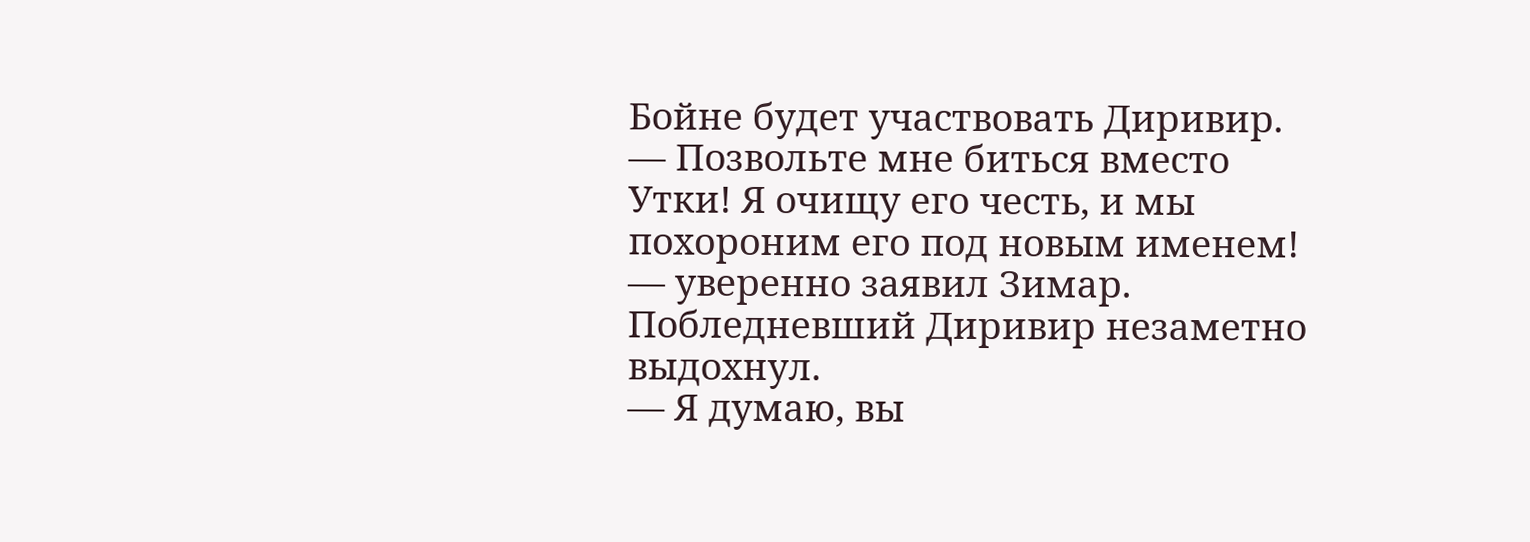Бойне будет участвовать Диривир.
— Позвольте мне биться вместо Утки! Я очищу его честь, и мы похороним его под новым именем! — уверенно заявил Зимар. Побледневший Диривир незаметно выдохнул.
— Я думаю, вы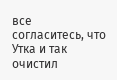все согласитесь, что Утка и так очистил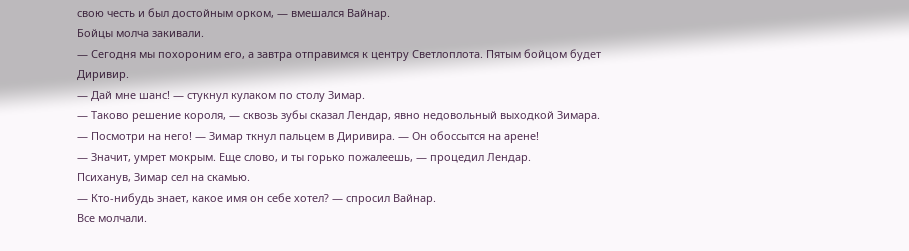свою честь и был достойным орком, — вмешался Вайнар.
Бойцы молча закивали.
— Сегодня мы похороним его, а завтра отправимся к центру Светлоплота. Пятым бойцом будет Диривир.
— Дай мне шанс! — стукнул кулаком по столу Зимар.
— Таково решение короля, — сквозь зубы сказал Лендар, явно недовольный выходкой Зимара.
— Посмотри на него! — Зимар ткнул пальцем в Диривира. — Он обоссытся на арене!
— Значит, умрет мокрым. Еще слово, и ты горько пожалеешь, — процедил Лендар.
Психанув, Зимар сел на скамью.
— Кто-нибудь знает, какое имя он себе хотел? — спросил Вайнар.
Все молчали.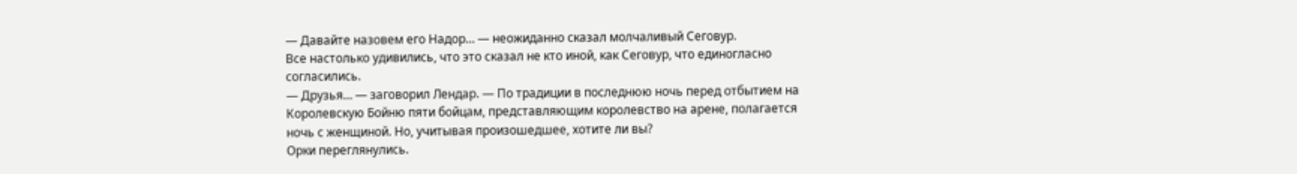— Давайте назовем его Надор… — неожиданно сказал молчаливый Сеговур.
Все настолько удивились, что это сказал не кто иной, как Сеговур, что единогласно согласились.
— Друзья… — заговорил Лендар. — По традиции в последнюю ночь перед отбытием на Королевскую Бойню пяти бойцам, представляющим королевство на арене, полагается ночь с женщиной. Но, учитывая произошедшее, хотите ли вы?
Орки переглянулись.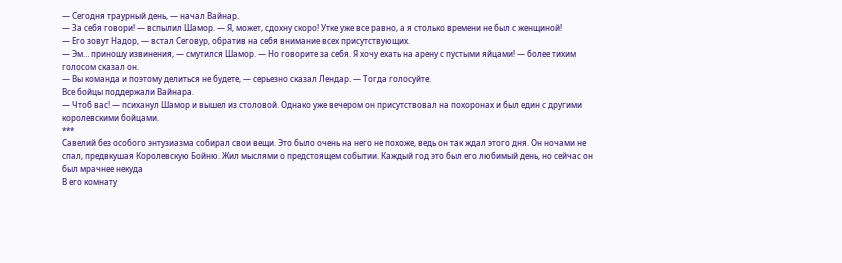— Сегодня траурный день, — начал Вайнар.
— За себя говори! — вспылил Шамор. — Я, может, сдохну скоро! Утке уже все равно, а я столько времени не был с женщиной!
— Его зовут Надор, — встал Сеговур, обратив на себя внимание всех присутствующих.
— Эм… приношу извинения, — смутился Шамор. — Но говорите за себя. Я хочу ехать на арену с пустыми яйцами! — более тихим голосом сказал он.
— Вы команда и поэтому делиться не будете, — серьезно сказал Лендар. — Тогда голосуйте.
Все бойцы поддержали Вайнара.
— Чтоб вас! — психанул Шамор и вышел из столовой. Однако уже вечером он присутствовал на похоронах и был един с другими королевскими бойцами.
***
Савелий без особого энтузиазма собирал свои вещи. Это было очень на него не похоже, ведь он так ждал этого дня. Он ночами не спал, предвкушая Королевскую Бойню. Жил мыслями о предстоящем событии. Каждый год это был его любимый день, но сейчас он был мрачнее некуда
В его комнату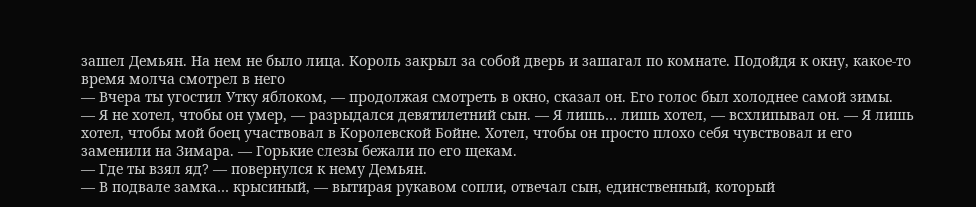зашел Демьян. На нем не было лица. Король закрыл за собой дверь и зашагал по комнате. Подойдя к окну, какое-то время молча смотрел в него
— Вчера ты угостил Утку яблоком, — продолжая смотреть в окно, сказал он. Его голос был холоднее самой зимы.
— Я не хотел, чтобы он умер, — разрыдался девятилетний сын. — Я лишь… лишь хотел, — всхлипывал он. — Я лишь хотел, чтобы мой боец участвовал в Королевской Бойне. Хотел, чтобы он просто плохо себя чувствовал и его заменили на Зимара. — Горькие слезы бежали по его щекам.
— Где ты взял яд? — повернулся к нему Демьян.
— В подвале замка… крысиный, — вытирая рукавом сопли, отвечал сын, единственный, который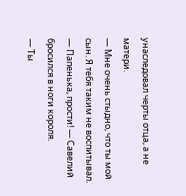унаследовал черты отца, а не матери.
— Мне очень стыдно, что ты мой сын. Я тебя таким не воспитывал.
— Папенька, прости! — Савелий бросился в ноги короля.
— Ты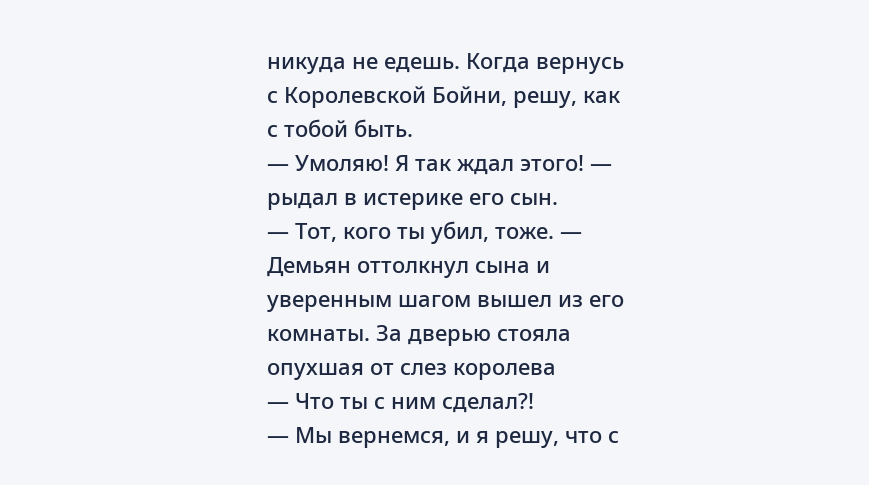никуда не едешь. Когда вернусь с Королевской Бойни, решу, как с тобой быть.
— Умоляю! Я так ждал этого! — рыдал в истерике его сын.
— Тот, кого ты убил, тоже. — Демьян оттолкнул сына и уверенным шагом вышел из его комнаты. За дверью стояла опухшая от слез королева
— Что ты с ним сделал?!
— Мы вернемся, и я решу, что с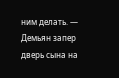ним делать. — Демьян запер дверь сына на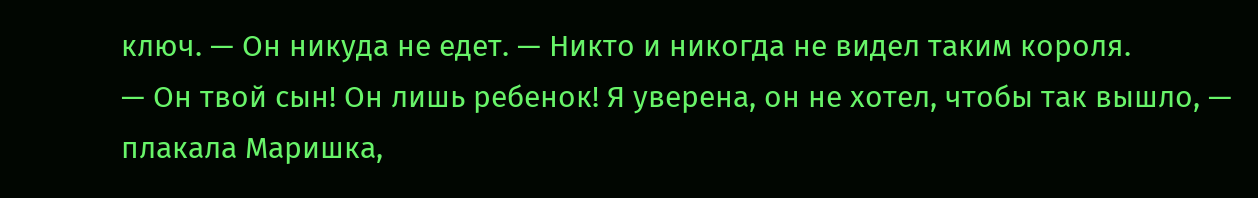ключ. — Он никуда не едет. — Никто и никогда не видел таким короля.
— Он твой сын! Он лишь ребенок! Я уверена, он не хотел, чтобы так вышло, — плакала Маришка,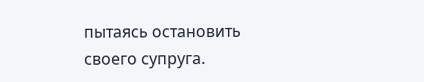пытаясь остановить своего супруга.